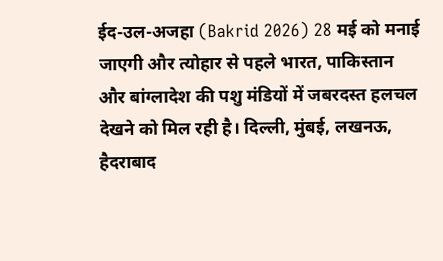ईद-उल-अजहा (Bakrid 2026) 28 मई को मनाई जाएगी और त्योहार से पहले भारत, पाकिस्तान और बांग्लादेश की पशु मंडियों में जबरदस्त हलचल देखने को मिल रही है। दिल्ली, मुंबई, लखनऊ, हैदराबाद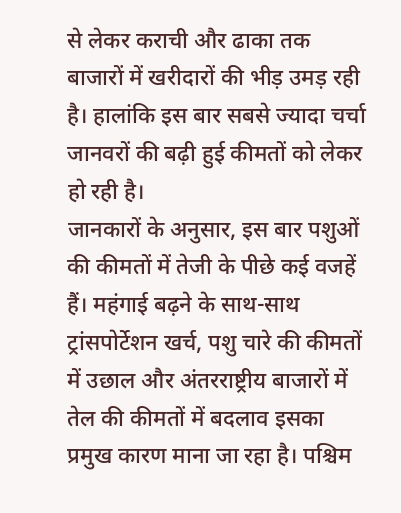से लेकर कराची और ढाका तक बाजारों में खरीदारों की भीड़ उमड़ रही है। हालांकि इस बार सबसे ज्यादा चर्चा जानवरों की बढ़ी हुई कीमतों को लेकर हो रही है।
जानकारों के अनुसार, इस बार पशुओं की कीमतों में तेजी के पीछे कई वजहें हैं। महंगाई बढ़ने के साथ-साथ ट्रांसपोर्टेशन खर्च, पशु चारे की कीमतों में उछाल और अंतरराष्ट्रीय बाजारों में तेल की कीमतों में बदलाव इसका प्रमुख कारण माना जा रहा है। पश्चिम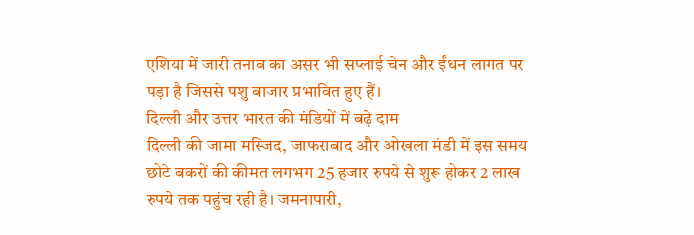एशिया में जारी तनाव का असर भी सप्लाई चेन और ईंधन लागत पर पड़ा है जिससे पशु बाजार प्रभावित हुए हैं।
दिल्ली और उत्तर भारत की मंडियों में बढ़े दाम
दिल्ली की जामा मस्जिद, जाफराबाद और ओखला मंडी में इस समय छोटे बकरों की कीमत लगभग 25 हजार रुपये से शुरू होकर 2 लाख रुपये तक पहुंच रही है। जमनापारी,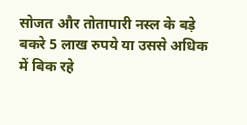सोजत और तोतापारी नस्ल के बड़े बकरे 5 लाख रुपये या उससे अधिक में बिक रहे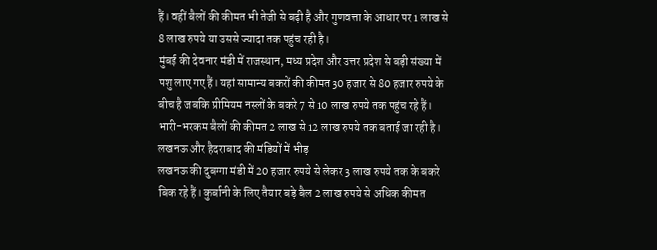हैं। वहीं बैलों की कीमत भी तेजी से बढ़ी है और गुणवत्ता के आधार पर 1 लाख से 8 लाख रुपये या उससे ज्यादा तक पहुंच रही है।
मुंबई की देवनार मंडी में राजस्थान, मध्य प्रदेश और उत्तर प्रदेश से बड़ी संख्या में पशु लाए गए हैं। यहां सामान्य बकरों की कीमत 30 हजार से 80 हजार रुपये के बीच है जबकि प्रीमियम नस्लों के बकरे 7 से 10 लाख रुपये तक पहुंच रहे हैं। भारी-भरकम बैलों की कीमत 2 लाख से 12 लाख रुपये तक बताई जा रही है।
लखनऊ और हैदराबाद की मंडियों में भीड़
लखनऊ की दुबग्गा मंडी में 20 हजार रुपये से लेकर 3 लाख रुपये तक के बकरे बिक रहे हैं। कुर्बानी के लिए तैयार बड़े बैल 2 लाख रुपये से अधिक कीमत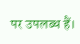पर उपलब्ध हैं।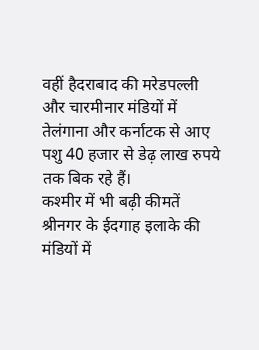वहीं हैदराबाद की मरेडपल्ली और चारमीनार मंडियों में तेलंगाना और कर्नाटक से आए पशु 40 हजार से डेढ़ लाख रुपये तक बिक रहे हैं।
कश्मीर में भी बढ़ी कीमतें
श्रीनगर के ईदगाह इलाके की मंडियों में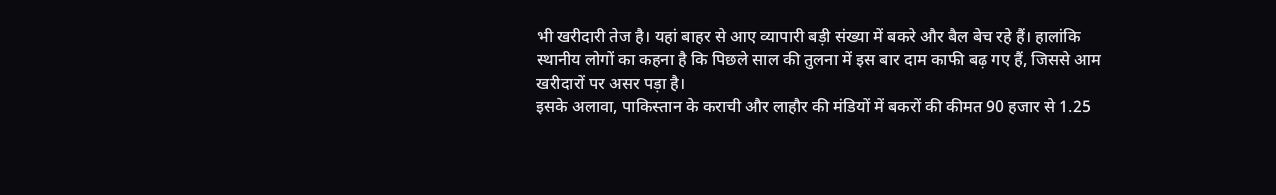भी खरीदारी तेज है। यहां बाहर से आए व्यापारी बड़ी संख्या में बकरे और बैल बेच रहे हैं। हालांकि स्थानीय लोगों का कहना है कि पिछले साल की तुलना में इस बार दाम काफी बढ़ गए हैं, जिससे आम खरीदारों पर असर पड़ा है।
इसके अलावा, पाकिस्तान के कराची और लाहौर की मंडियों में बकरों की कीमत 90 हजार से 1.25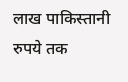लाख पाकिस्तानी रुपये तक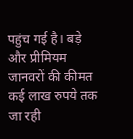पहुंच गई है। बड़े और प्रीमियम जानवरों की कीमत कई लाख रुपये तक जा रही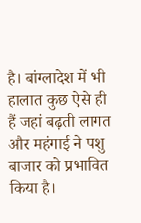है। बांग्लादेश में भी हालात कुछ ऐसे ही हैं जहां बढ़ती लागत और महंगाई ने पशु बाजार को प्रभावित किया है।